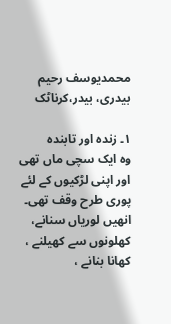محمدیوسف رحیم بیدری، بیدر،کرناٹک

۱۔ زندہ اور تابندہ
وہ ایک سچی ماں تھی اور اپنی لڑکیوں کے لئے پوری طرح وقف تھی۔ انھیں لوریاں سنانے، کھلونوں سے کھیلنے ، کھانا بنانے ،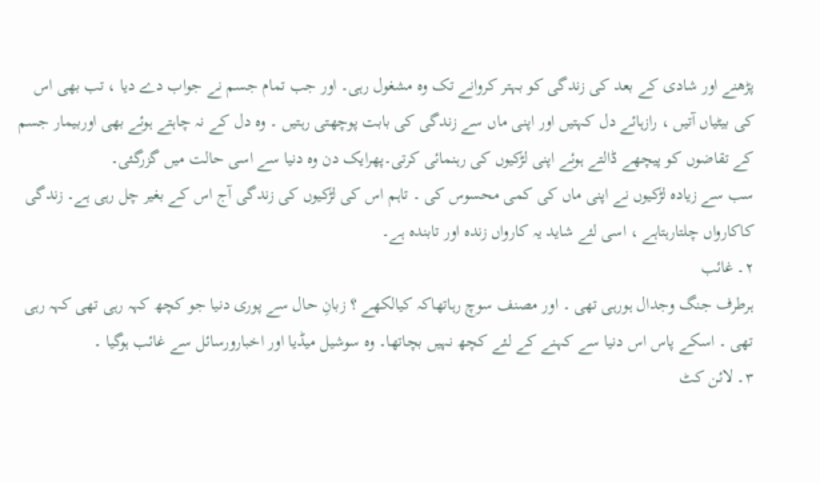پڑھنے اور شادی کے بعد کی زندگی کو بہتر کروانے تک وہ مشغول رہی۔ اور جب تمام جسم نے جواب دے دیا ، تب بھی اس کی بیٹیاں آتیں ، رازہائے دل کہتیں اور اپنی ماں سے زندگی کی بابت پوچھتی رہتیں ۔ وہ دل کے نہ چاہتے ہوئے بھی اوربیمار جسم کے تقاضوں کو پیچھے ڈالتے ہوئے اپنی لڑکیوں کی رہنمائی کرتی۔پھرایک دن وہ دنیا سے اسی حالت میں گزرگئی۔
سب سے زیادہ لڑکیوں نے اپنی ماں کی کمی محسوس کی ۔ تاہم اس کی لڑکیوں کی زندگی آج اس کے بغیر چل رہی ہے۔ زندگی کاکارواں چلتارہتاہے ، اسی لئے شاید یہ کارواں زندہ اور تابندہ ہے۔
۲۔ غائب
ہرطرف جنگ وجدال ہورہی تھی ۔ اور مصنف سوچ رہاتھاکہ کیالکھے ؟ زبانِ حال سے پوری دنیا جو کچھ کہہ رہی تھی کہہ رہی تھی ۔ اسکے پاس اس دنیا سے کہنے کے لئے کچھ نہیں بچاتھا۔ وہ سوشیل میڈیا اور اخبارورسائل سے غائب ہوگیا ۔
۳۔ لائن کٹ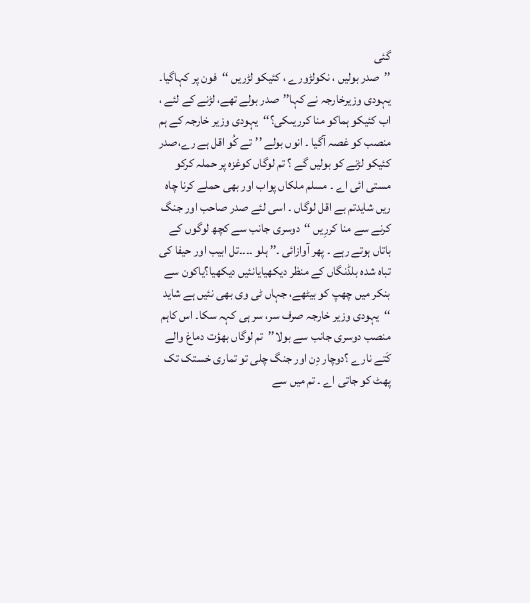گئی
’’صدر بولیں ، نکولڑورے ، کئیکو لڑریں ‘‘فون پر کہاگیا۔ یہودی وزیرخارجہ نے کہا’’صدر بولے تھے، لڑنے کے لئے ، اب کئیکو ہماکو منا کرریںکی؟‘‘یہودی وزیر خارجہ کے ہم منصب کو غصہ آگیا ۔ انوں بولے ’’تے کُو اقل ہے رے،صدر کئیکو لڑنے کو بولیں گے ؟ تم لوگاں کوغزہ پر حملہ کرکو مستی ائی اے ۔ مسلم ملکاں پواب اور بھی حملے کرنا چاہ ریں شایدتم بے اقل لوگاں ۔ اسی لئے صدر صاحب اور جنگ کرنے سے منا کررِیں ‘‘دوسری جانب سے کچھ لوگوں کے باتاں ہوتے رہے ۔ پھر آوازائی ۔’’ ہلو ۔۔۔۔تل ابیب اور حیفا کی تباہ شدہ بلڈنگاں کے منظر دیکھیایانئیں دیکھیا؟یاکون سے بنکر میں چھپ کو بیٹھے، جہاں ٹی وی بھی نئیں ہے شاید ‘‘یہودی وزیر خارجہ صرف سر، سر ہی کہہ سکا۔ اس کاہم منصب دوسری جانب سے بولا’’تم لوگاں بھؤت دماغ والے کَتے نارے ؟دوچار دِن اور جنگ چلی تو تماری خستک تک پھٹ کو جاتی اے ۔ تم میں سے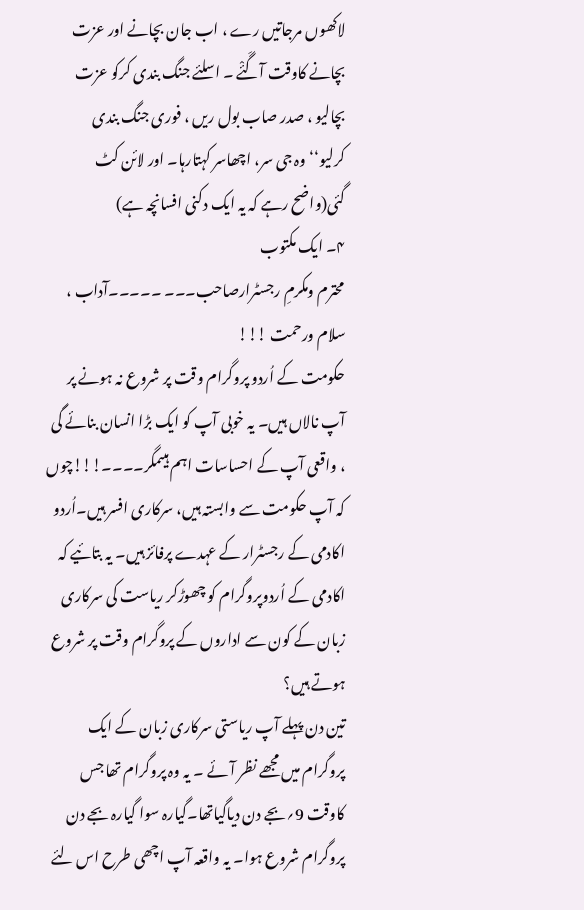لاکھوں مرجاتیں رے ، اب جان بچانے اور عزت بچانے کاوقت آگَئْے ۔ اسلئے جنگ بندی کرکو عزت بچالیو ، صدر صاب بول ریں ، فوری جنگ بندی کرلیو‘‘وہ جی سر، اچھاسر کہتارہا۔ اور لائن کٹ گئی(واضح رہے کہ یہ ایک دکنی افسانچہ ہے)
۴۔ ایک مکتوب
محترم ومکرمِ رجسٹرارصاحب۔۔۔ ۔۔۔۔۔آداب ، سلام ورحمت !!!
حکومت کے اُردو پروگرام وقت پر شروع نہ ہونے پر آپ نالاں ہیں۔ یہ خوبی آپ کو ایک بڑا انسان بنائے گی ، واقعی آپ کے احساسات اہم ہیںمگر۔۔۔۔!!!چوں کہ آپ حکومت سے وابستہ ہیں، سرکاری افسر ہیں۔اُردو اکادمی کے رجسٹرار کے عہدے پرفائز ہیں۔ یہ بتائیے کہ اکادمی کے اُردوپروگرام کو چھوڑکر ریاست کی سرکاری زبان کے کون سے اداروں کے پروگرام وقت پر شروع ہوتے ہیں؟
تین دن پہلے آپ ریاستی سرکاری زبان کے ایک پروگرام میں مجھے نظر آئے ۔ یہ وہ پروگرام تھا جس کاوقت 9؍بجے دن دیاگیاتھا۔گیارہ سوا گیارہ بجے دن پروگرام شروع ہوا۔ یہ واقعہ آپ اچھی طرح اس لئے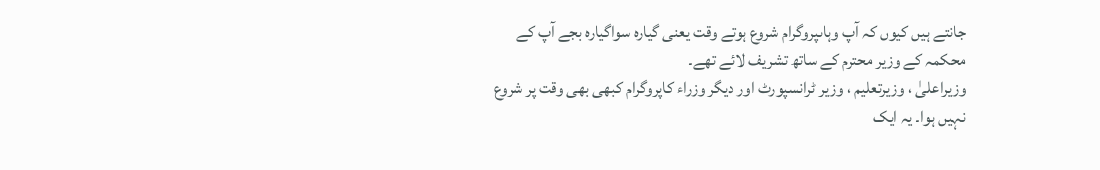جانتے ہیں کیوں کہ آپ وہاںپروگرام شروع ہوتے وقت یعنی گیارہ سواگیارہ بجے آپ کے محکمہ کے وزیر محترم کے ساتھ تشریف لائے تھے۔
وزیراعلیٰ ، وزیرتعلیم ، وزیر ٹرانسپورٹ اور دیگر وزراء کاپروگرام کبھی بھی وقت پر شروع نہیں ہوا۔ یہ ایک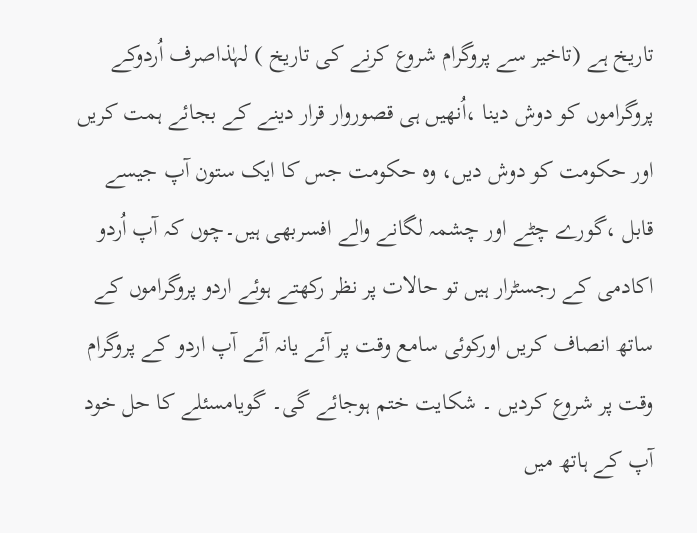تاریخ ہے (تاخیر سے پروگرام شروع کرنے کی تاریخ ) لہٰذاصرف اُردوکے پروگراموں کو دوش دینا ،اُنھیں ہی قصوروار قرار دینے کے بجائے ہمت کریں اور حکومت کو دوش دیں، وہ حکومت جس کا ایک ستون آپ جیسے قابل ،گورے چٹے اور چشمہ لگانے والے افسربھی ہیں۔چوں کہ آپ اُردو اکادمی کے رجسٹرار ہیں تو حالات پر نظر رکھتے ہوئے اردو پروگراموں کے ساتھ انصاف کریں اورکوئی سامع وقت پر آئے یانہ آئے آپ اردو کے پروگرام وقت پر شروع کردیں ۔ شکایت ختم ہوجائے گی۔ گویامسئلے کا حل خود آپ کے ہاتھ میں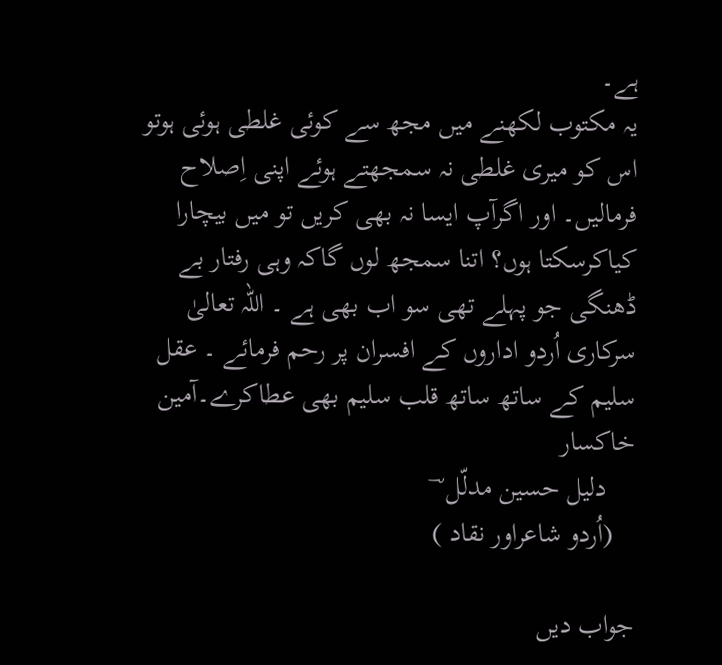ہے۔
یہ مکتوب لکھنے میں مجھ سے کوئی غلطی ہوئی ہوتو اس کو میری غلطی نہ سمجھتے ہوئے اپنی اِصلاح فرمالیں۔ اور اگرآپ ایسا نہ بھی کریں تو میں بیچارا کیاکرسکتا ہوں؟ اتنا سمجھ لوں گاکہ وہی رفتار بے ڈھنگی جو پہلے تھی سو اب بھی ہے ۔ اللہ تعالیٰ سرکاری اُردو اداروں کے افسران پر رحم فرمائے ۔ عقل سلیم کے ساتھ ساتھ قلب سلیم بھی عطاکرے۔آمین
خاکسار
    دلیل حسین مدلّل  ؔ
   (اُردو شاعراور نقاد )

جواب دیں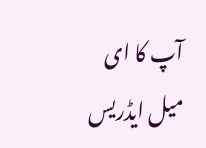آپ کا ای میل ایڈریس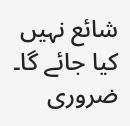شائع نہیں کیا جائے گا۔ ضروری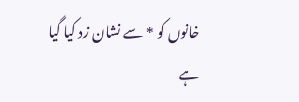خانوں کو * سے نشان زد کیا گیا ہے